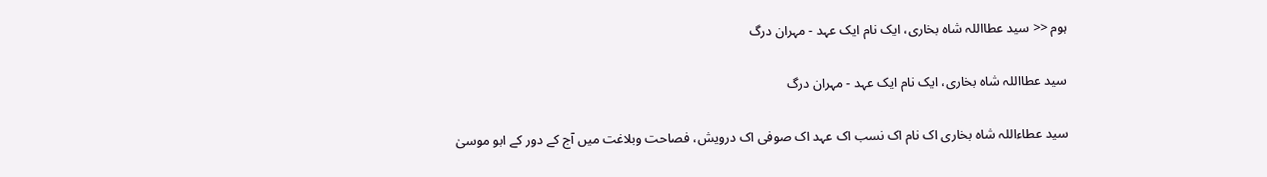ہوم << سید عطااللہ شاہ بخاری، ایک نام ایک عہد - مہران درگ

سید عطااللہ شاہ بخاری، ایک نام ایک عہد - مہران درگ

سید عطاءاللہ شاہ بخاری اک نام اک نسب اک عہد اک صوفی اک درویش، فصاحت وبلاغت میں آج کے دور کے ابو موسیٰ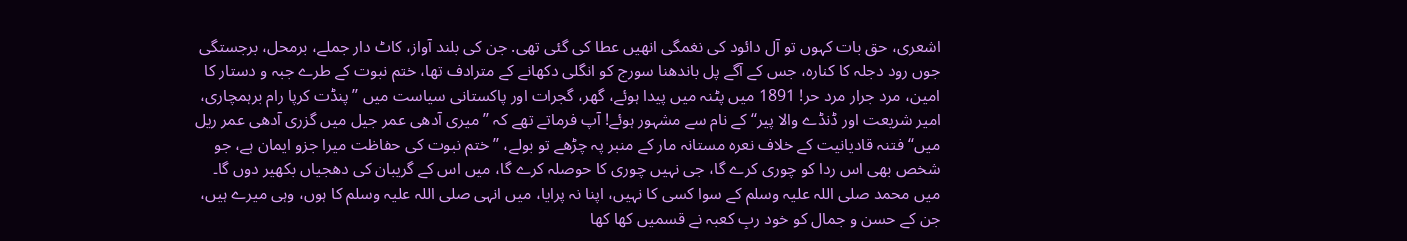اشعری، حق بات کہوں تو آل دائود کی نغمگی انھیں عطا کی گئی تھی. جن کی بلند آواز، کاٹ دار جملے، برمحل، برجستگی جوں رود دجلہ کا کنارہ، جس کے آگے پل باندھنا سورج کو انگلی دکھانے کے مترادف تھا، ختم نبوت کے طرے جبہ و دستار کا امین، مرد جرار مرد حر! 1891 میں پٹنہ میں پیدا ہوئے، گھر، گجرات اور پاکستانی سیاست میں ’’پنڈت کرپا رام برہمچاری، امیر شریعت اور ڈنڈے والا پیر‘‘ کے نام سے مشہور ہوئے! آپ فرماتے تھے کہ ’’میری آدھی عمر جیل میں گزری آدھی عمر ریل میں‘‘ فتنہ قادیانیت کے خلاف نعرہ مستانہ مار کے منبر پہ چڑھے تو بولے، ’’ختم نبوت کی حفاظت میرا جزو ایمان ہے، جو شخص بھی اس ردا کو چوری کرے گا، جی نہیں چوری کا حوصلہ کرے گا، میں اس کے گریبان کی دھجیاں بکھیر دوں گا۔ میں محمد صلی اللہ علیہ وسلم کے سوا کسی کا نہیں، اپنا نہ پرایا، میں انہی صلی اللہ علیہ وسلم کا ہوں، وہی میرے ہیں، جن کے حسن و جمال کو خود ربِ کعبہ نے قسمیں کھا کھا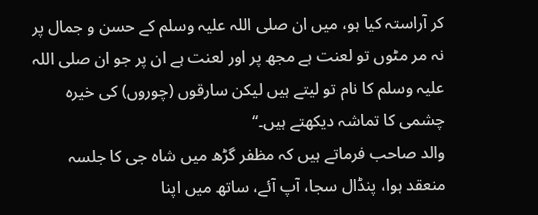کر آراستہ کیا ہو، میں ان صلی اللہ علیہ وسلم کے حسن و جمال پر نہ مر مٹوں تو لعنت ہے مجھ پر اور لعنت ہے ان پر جو ان صلی اللہ علیہ وسلم کا نام تو لیتے ہیں لیکن سارقوں (چوروں) کی خیرہ چشمی کا تماشہ دیکھتے ہیں۔‘‘
والد صاحب فرماتے ہیں کہ مظفر گڑھ میں شاہ جی کا جلسہ منعقد ہوا، پنڈال سجا، آپ آئے، ساتھ میں اپنا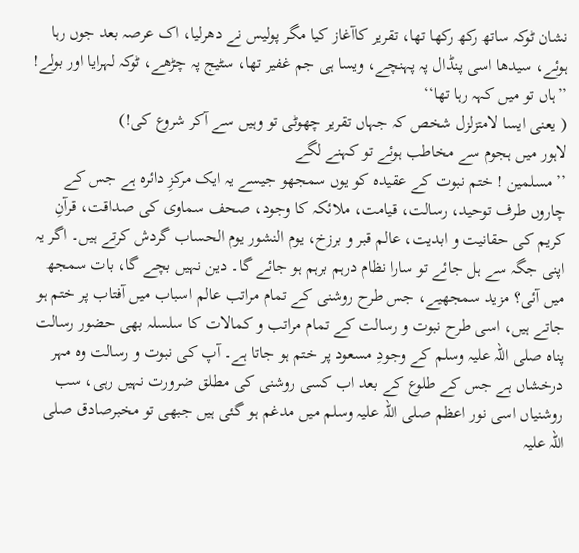نشان ٹوکہ ساتھ رکھ رکھا تھا، تقریر کاآغاز کیا مگر پولیس نے دھرلیا، اک عرصہ بعد جوں رہا ہوئے، سیدھا اسی پنڈال پہ پہنچے، ویسا ہی جم غفیر تھا، سٹیج پہ چڑھے، ٹوکہ لہرایا اور بولے!
’’ہاں تو میں کہہ رہا تھا‘‘
( یعنی ایسا لامتزلزل شخص کہ جہاں تقریر چھوٹی تو وہیں سے آکر شروع کی!)
لاہور میں ہجوم سے مخاطب ہوئے تو کہنے لگے
’’مسلمین ! ختم نبوت کے عقیدہ کو یوں سمجھو جیسے یہ ایک مرکزِ دائرہ ہے جس کے چاروں طرف توحید، رسالت، قیامت، ملائکہ کا وجود، صحف سماوی کی صداقت، قرآنِ کریم کی حقانیت و ابدیت، عالم قبر و برزخ، یوم النشور یوم الحساب گردش کرتے ہیں۔ اگر یہ اپنی جگہ سے ہل جائے تو سارا نظام درہم برہم ہو جائے گا۔ دین نہیں بچے گا، بات سمجھ میں آئی؟ مزید سمجھیے، جس طرح روشنی کے تمام مراتب عالم اسباب میں آفتاب پر ختم ہو جاتے ہیں، اسی طرح نبوت و رسالت کے تمام مراتب و کمالات کا سلسلہ بھی حضور رسالت پناہ صلی اللہ علیہ وسلم کے وجودِ مسعود پر ختم ہو جاتا ہے۔ آپ کی نبوت و رسالت وہ مہر درخشاں ہے جس کے طلوع کے بعد اب کسی روشنی کی مطلق ضرورت نہیں رہی، سب روشنیاں اسی نور اعظم صلی اللہ علیہ وسلم میں مدغم ہو گئی ہیں جبھی تو مخبرصادق صلی اللہ علیہ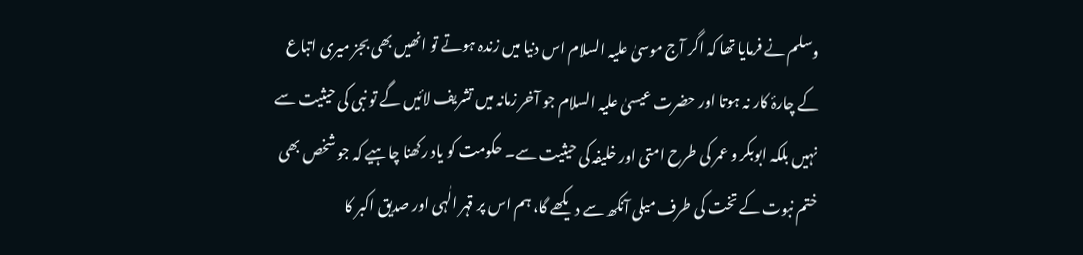وسلم نے فرمایا تھا کہ اگر آج موسیٰ علیہ السلام اس دنیا میں زندہ ہوتے تو انھیں بھی بجز میری اتباع کے چارۂ کار نہ ہوتا اور حضرت عیسیٰ علیہ السلام جو آخر زمانہ میں تشریف لائیں گے تو نبی کی حیثیت سے نہیں بلکہ ابوبکر و عمر کی طرح امتی اور خلیفہ کی حیثیت سے۔ حکومت کو یاد رکھنا چاہیے کہ جو شخص بھی ختم نبوت کے تخت کی طرف میلی آنکھ سے دیکھے گا، ہم اس پر قہر الٰہی اور صدیق اکبر کا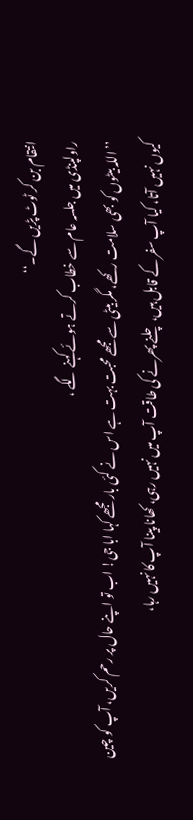انتقام بن کر ٹوٹ پڑیں گے۔‘‘
راولپنڈی میں جلسہ عام سے خطاب کرتے ہوئے کہنے لگے ،
’’اللہ بیٹوں کو بھی سلامت رکھے، مگر بیٹی سے مجھے محبت بہت ہے اس نے کئی بار مجھے کہا ابا جی! اب تو اپنے حال پر رحم کریں، آپ کو چین کیوں نہیں آتا، کیا آپ سفر کے قابل ہیں، چلنے پھرنے کی طاقت آپ میں نہیں رہی، کھانا پینا آپ کا نہیں رہا،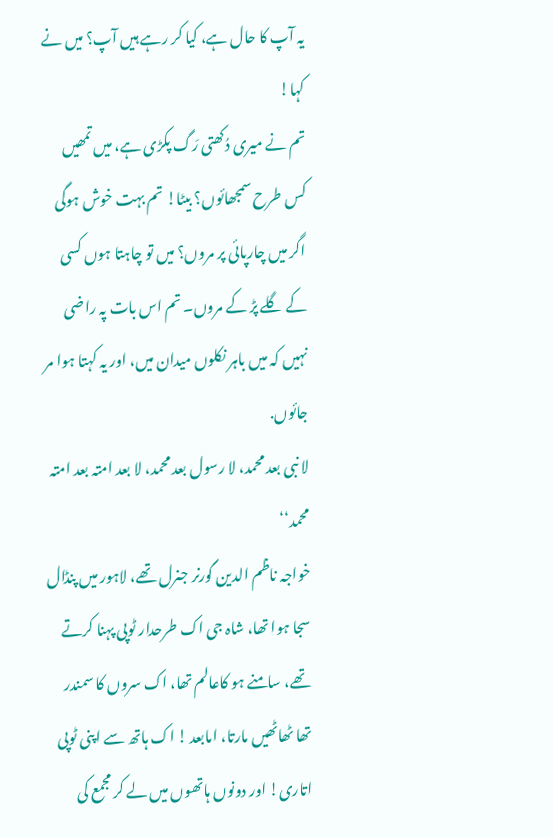یہ آپ کا حال ہے، کیا کر رہے ہیں آپ؟ میں نے کہا!
تم نے میری دُکھتی رَگ پکڑی ہے، میں تمھیں کس طرح سمجھائوں؟ بیٹا! تم بہت خوش ہوگی اگر میں چارپائی پر مروں؟ میں تو چاہتا ہوں کسی کے گلے پڑ کے مروں۔ تم اس بات پہ راضی نہیں کہ میں باہر نکلوں میدان میں، اور یہ کہتا ہوا مر جائوں.
لا نبی بعد محمد، لا رسول بعد محمد، لا بعد امتہ بعد امتہ محمد‘‘
خواجہ ناظم الدین گورنر جنرل تھے، لاہور میں پنڈال سجا ہوا تھا، شاہ جی اک طرحدار ٹوپی پہنا کرتے تھے، سامنے ہو کاعالم تھا، اک سروں کا سمندر تھا ٹھاٹھیں مارتا، امابعد ! اک ہاتھ سے اپنی ٹوپی اتاری! اور دونوں ہاتھوں میں لے کر مجمع کی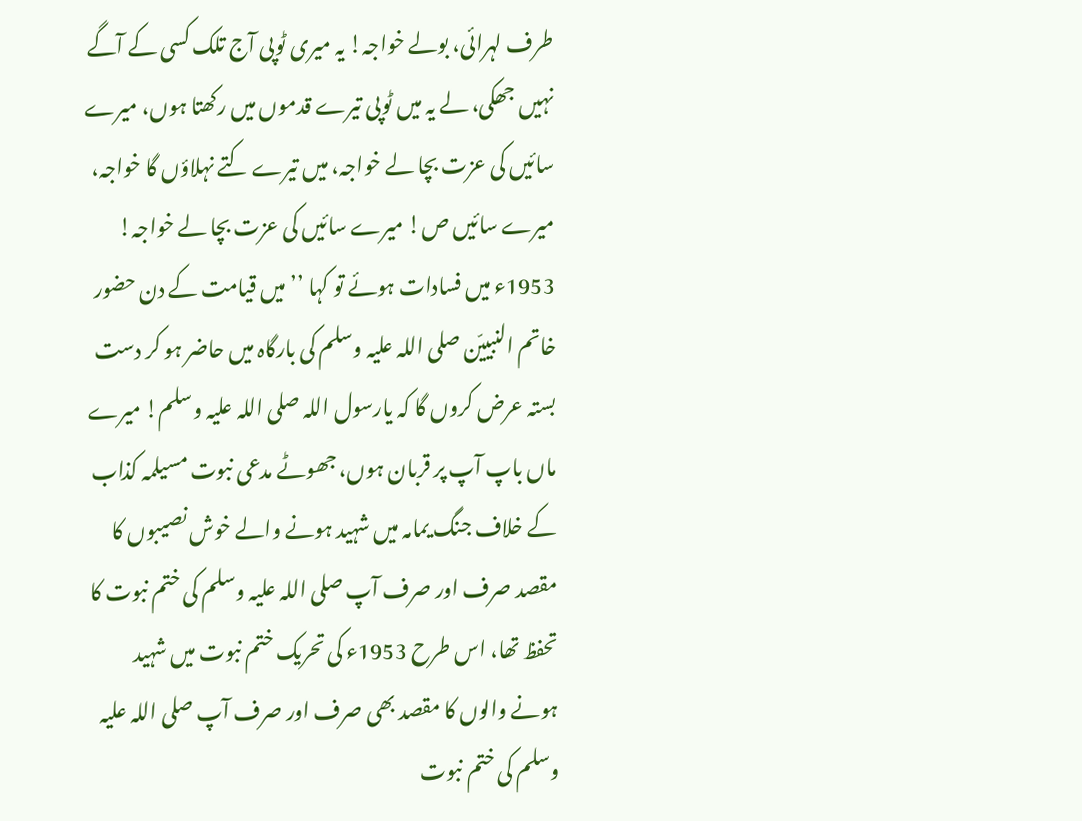طرف لہرائی، بولے خواجہ! یہ میری ٹوپی آج تلک کسی کے آگے نہیں جھکی، لے یہ میں ٹوپی تیرے قدموں میں رکھتا ہوں، میرے سائیں کی عزت بچا لے خواجہ، میں تیرے کتے نہلاؤں گا خواجہ، میرے سائیں ص! میرے سائیں کی عزت بچا لے خواجہ!
1953ء میں فسادات ہوئے تو کہا ’’میں قیامت کے دن حضور خاتم النبییّن صلی اللہ علیہ وسلم کی بارگاہ میں حاضر ہو کر دست بستہ عرض کروں گا کہ یارسول اللہ صلی اللہ علیہ وسلم! میرے ماں باپ آپ پر قربان ہوں، جھوٹے مدعی نبوت مسیلمہ کذاب کے خلاف جنگ یمامہ میں شہید ہونے والے خوش نصیبوں کا مقصد صرف اور صرف آپ صلی اللہ علیہ وسلم کی ختم نبوت کا تحفظ تھا، اس طرح 1953ء کی تحریک ختم نبوت میں شہید ہونے والوں کا مقصد بھی صرف اور صرف آپ صلی اللہ علیہ وسلم کی ختم نبوت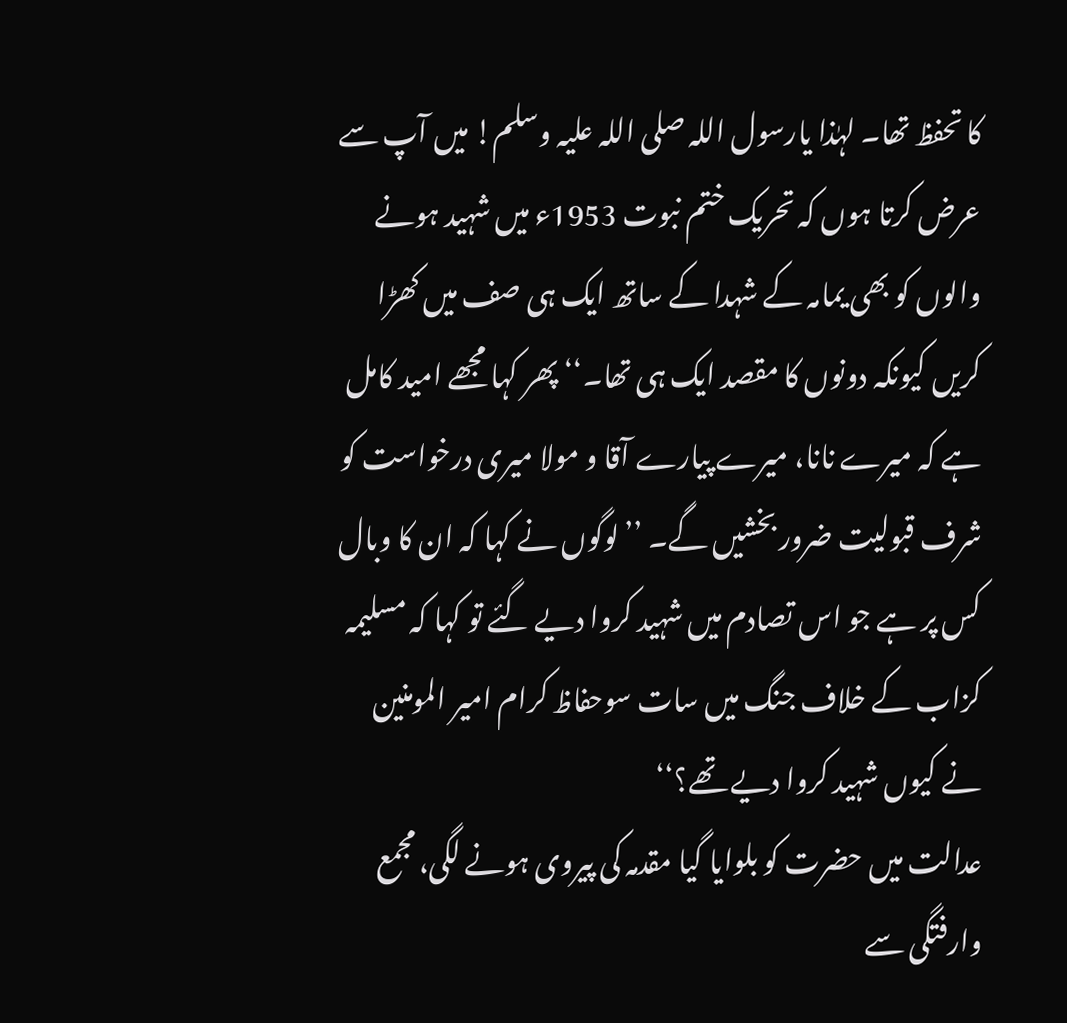کا تحفظ تھا۔ لہٰذا یارسول اللہ صلی اللہ علیہ وسلم! میں آپ سے عرض کرتا ہوں کہ تحریک ختم نبوت 1953ء میں شہید ہونے والوں کو بھی یمامہ کے شہدا کے ساتھ ایک ہی صف میں کھڑا کریں کیونکہ دونوں کا مقصد ایک ہی تھا۔‘‘ پھر کہا مجھے امید کامل ہے کہ میرے نانا، میرے پیارے آقا و مولا میری درخواست کو شرف قبولیت ضرور بخشیں گے۔ ’’لوگوں نے کہا کہ ان کا وبال کس پر ہے جو اس تصادم میں شہید کروا دیے گئے تو کہا کہ مسلیمہ کزاب کے خلاف جنگ میں سات سوحفاظ کرام امیر المومنین نے کیوں شہید کروا دیے تھے؟‘‘
عدالت میں حضرت کو بلوایا گیا مقدمہ کی پیروی ہونے لگی، مجمع وارفتگی سے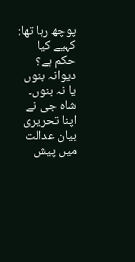پوچھ رہا تھا:
کہیے کیا حکم ہے؟ دیوانہ بنوں یا نہ بنوں۔
شاہ جی نے اپنا تحریری بیان عدالت میں پیش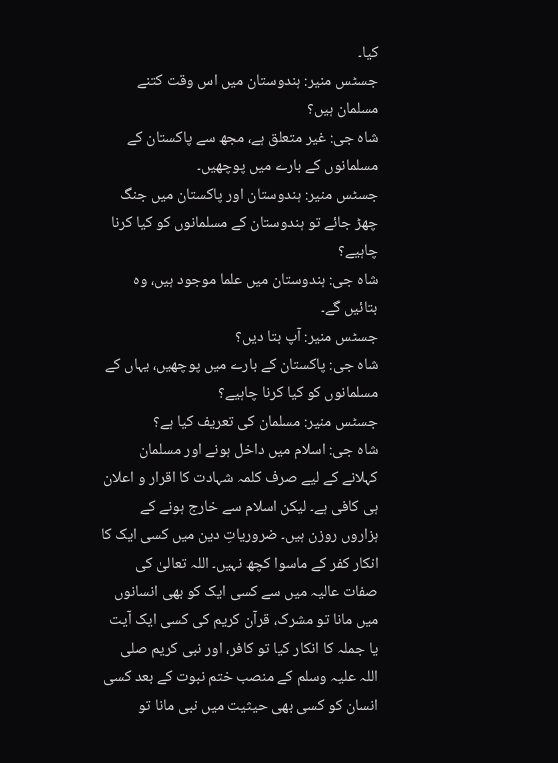کیا۔
جسٹس منیر: ہندوستان میں اس وقت کتنے مسلمان ہیں؟
شاہ جی: غیر متعلق ہے، مجھ سے پاکستان کے مسلمانوں کے بارے میں پوچھیں۔
جسٹس منیر: ہندوستان اور پاکستان میں جنگ چھڑ جائے تو ہندوستان کے مسلمانوں کو کیا کرنا چاہیے؟
شاہ جی: ہندوستان میں علما موجود ہیں، وہ بتائیں گے۔
جسٹس منیر: آپ بتا دیں؟
شاہ جی: پاکستان کے بارے میں پوچھیں، یہاں کے مسلمانوں کو کیا کرنا چاہیے؟
جسٹس منیر: مسلمان کی تعریف کیا ہے؟
شاہ جی: اسلام میں داخل ہونے اور مسلمان کہلانے کے لیے صرف کلمہ شہادت کا اقرار و اعلان ہی کافی ہے۔ لیکن اسلام سے خارج ہونے کے ہزاروں روزن ہیں۔ ضروریاتِ دین میں کسی ایک کا انکار کفر کے ماسوا کچھ نہیں۔ اللہ تعالیٰ کی صفات عالیہ میں سے کسی ایک کو بھی انسانوں میں مانا تو مشرک، قرآن کریم کی کسی ایک آیت یا جملہ کا انکار کیا تو کافر، اور نبی کریم صلی اللہ علیہ وسلم کے منصب ختم نبوت کے بعد کسی انسان کو کسی بھی حیثیت میں نبی مانا تو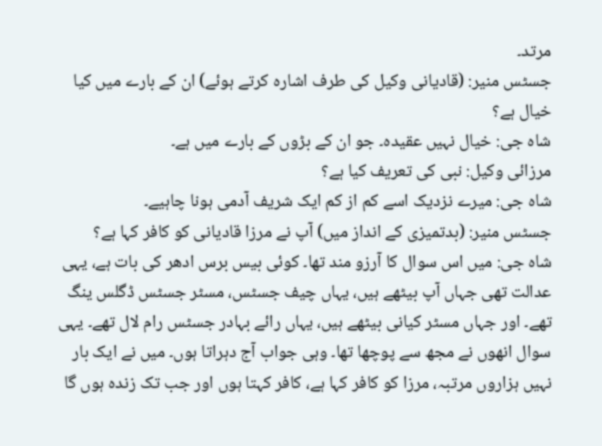مرتد۔
جسٹس منیر: (قادیانی وکیل کی طرف اشارہ کرتے ہوئے) ان کے بارے میں کیا خیال ہے؟
شاہ جی: خیال نہیں عقیدہ۔ جو ان کے بڑوں کے بارے میں ہے۔
مرزائی وکیل: نبی کی تعریف کیا ہے؟
شاہ جی: میرے نزدیک اسے کم از کم ایک شریف آدمی ہونا چاہیے۔
جسٹس منیر: (بدتمیزی کے انداز میں) آپ نے مرزا قادیانی کو کافر کہا ہے؟
شاہ جی: میں اس سوال کا آرزو مند تھا۔ کوئی بیس برس ادھر کی بات ہے، یہی عدالت تھی جہاں آپ بیٹھے ہیں، یہاں چیف جسٹس، مسٹر جسٹس ڈگلس ینگ تھے۔ اور جہاں مسٹر کیانی بیٹھے ہیں، یہاں رائے بہادر جسٹس رام لال تھے۔ یہی سوال انھوں نے مجھ سے پوچھا تھا۔ وہی جواب آج دہراتا ہوں۔ میں نے ایک بار نہیں ہزاروں مرتبہ، مرزا کو کافر کہا ہے، کافر کہتا ہوں اور جب تک زندہ ہوں گا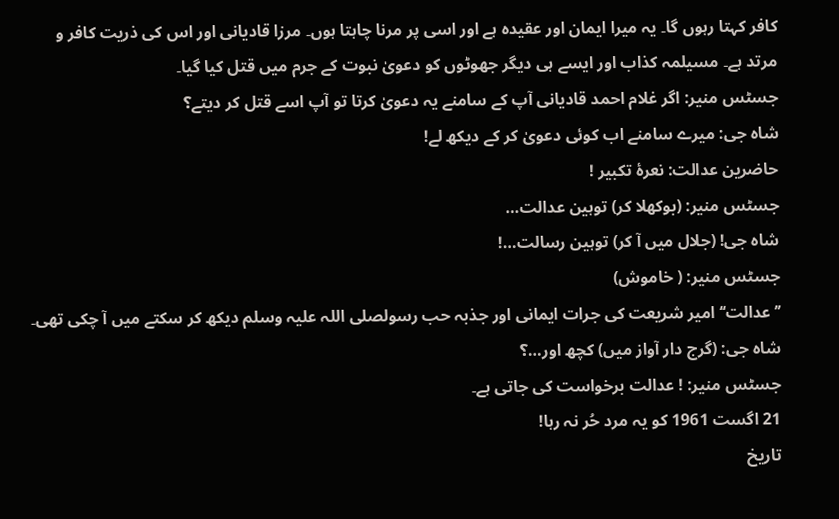کافر کہتا رہوں گا۔ یہ میرا ایمان اور عقیدہ ہے اور اسی پر مرنا چاہتا ہوں۔ مرزا قادیانی اور اس کی ذریت کافر و مرتد ہے۔ مسیلمہ کذاب اور ایسے ہی دیگر جھوٹوں کو دعویٰ نبوت کے جرم میں قتل کیا گیا۔
جسٹس منیر: اگر غلام احمد قادیانی آپ کے سامنے یہ دعویٰ کرتا تو آپ اسے قتل کر دیتے؟
شاہ جی: میرے سامنے اب کوئی دعویٰ کر کے دیکھ لے!
حاضرین عدالت: نعرۂ تکبیر !
جسٹس منیر: (بوکھلا کر) توہین عدالت…
شاہ جی! (جلال میں آ کر) توہین رسالت…!
جسٹس منیر: ( خاموش)
’’عدالت‘‘ امیر شریعت کی جرات ایمانی اور جذبہ حب رسولصلی اللہ علیہ وسلم دیکھ کر سکتے میں آ چکی تھی۔
شاہ جی: (گرج دار آواز میں) کچھ اور…؟
جسٹس منیر: ! عدالت برخواست کی جاتی ہے۔
21 اگست 1961 کو یہ مرد حُر نہ رہا!
تاریخ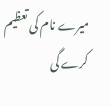میرے نام کی تعظیم کرے گی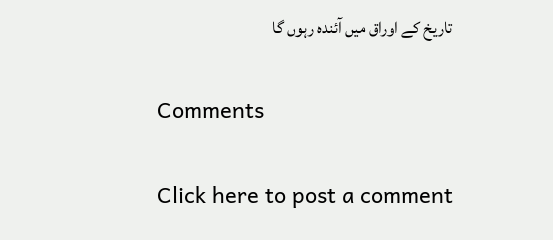تاریخ کے اوراق میں آئندہ رہوں گا

Comments

Click here to post a comment